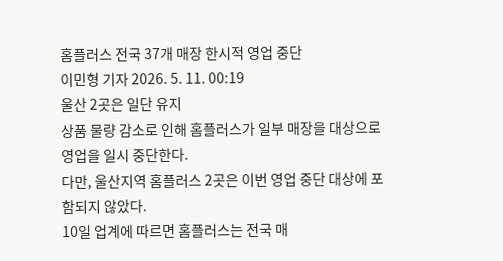홈플러스 전국 37개 매장 한시적 영업 중단
이민형 기자 2026. 5. 11. 00:19
울산 2곳은 일단 유지
상품 물량 감소로 인해 홈플러스가 일부 매장을 대상으로 영업을 일시 중단한다.
다만, 울산지역 홈플러스 2곳은 이번 영업 중단 대상에 포함되지 않았다.
10일 업계에 따르면 홈플러스는 전국 매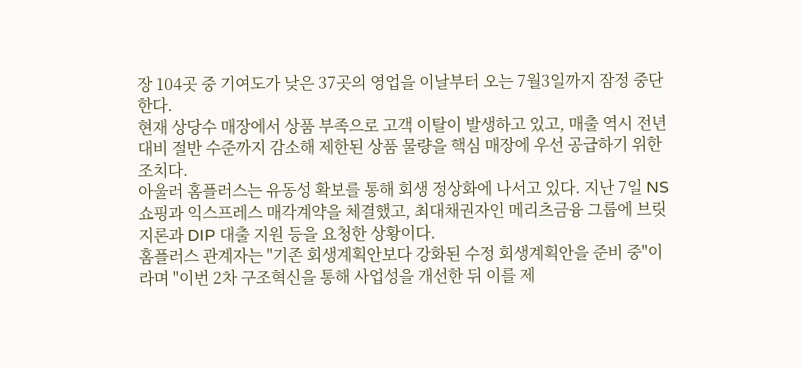장 104곳 중 기여도가 낮은 37곳의 영업을 이날부터 오는 7월3일까지 잠정 중단한다.
현재 상당수 매장에서 상품 부족으로 고객 이탈이 발생하고 있고, 매출 역시 전년 대비 절반 수준까지 감소해 제한된 상품 물량을 핵심 매장에 우선 공급하기 위한 조치다.
아울러 홈플러스는 유동성 확보를 통해 회생 정상화에 나서고 있다. 지난 7일 NS쇼핑과 익스프레스 매각계약을 체결했고, 최대채권자인 메리츠금융 그룹에 브릿지론과 DIP 대출 지원 등을 요청한 상황이다.
홈플러스 관계자는 "기존 회생계획안보다 강화된 수정 회생계획안을 준비 중"이라며 "이번 2차 구조혁신을 통해 사업성을 개선한 뒤 이를 제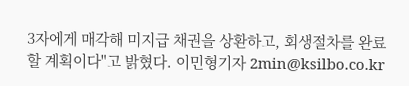3자에게 매각해 미지급 채권을 상환하고, 회생절차를 완료할 계획이다"고 밝혔다. 이민형기자 2min@ksilbo.co.kr